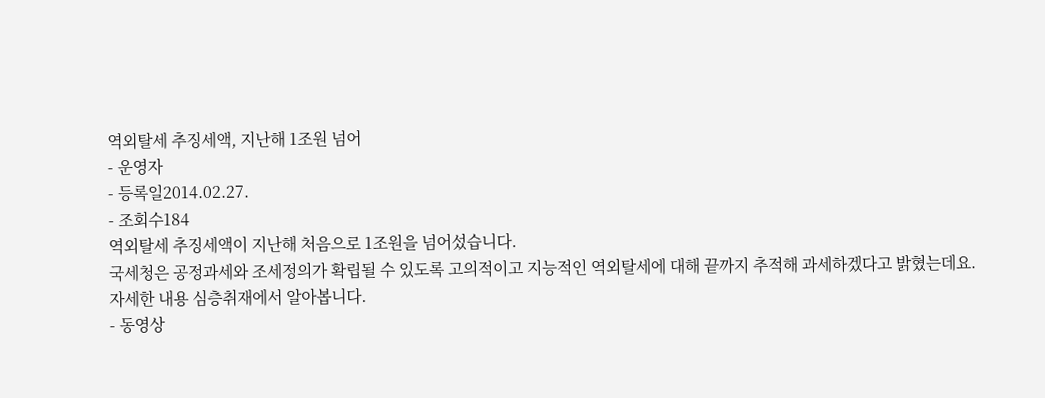역외탈세 추징세액, 지난해 1조원 넘어
- 운영자
- 등록일2014.02.27.
- 조회수184
역외탈세 추징세액이 지난해 처음으로 1조원을 넘어섰습니다.
국세청은 공정과세와 조세정의가 확립될 수 있도록 고의적이고 지능적인 역외탈세에 대해 끝까지 추적해 과세하겠다고 밝혔는데요.
자세한 내용 심층취재에서 알아봅니다.
- 동영상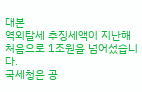대본
역외탈세 추징세액이 지난해 처음으로 1조원을 넘어섰습니다.
국세청은 공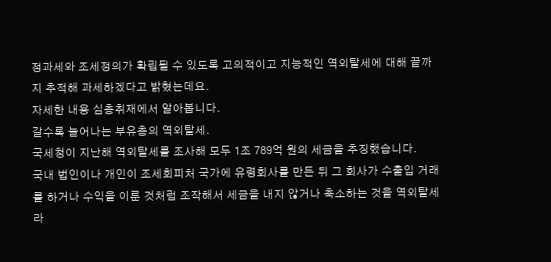정과세와 조세정의가 확립될 수 있도록 고의적이고 지능적인 역외탈세에 대해 끝까지 추적해 과세하겠다고 밝혔는데요.
자세한 내용 심층취재에서 알아봅니다.
갈수록 늘어나는 부유층의 역외탈세.
국세청이 지난해 역외탈세를 조사해 모두 1조 789억 원의 세금을 추징했습니다.
국내 법인이나 개인이 조세회피처 국가에 유령회사를 만든 뒤 그 회사가 수출입 거래를 하거나 수익을 이룬 것처럼 조작해서 세금을 내지 않거나 축소하는 것을 역외탈세라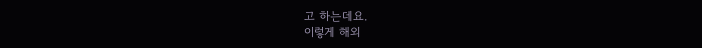고 하는데요.
이렇게 해외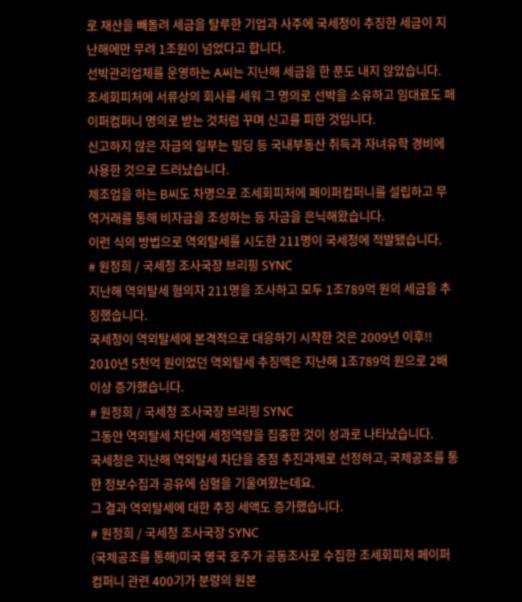로 재산을 빼돌려 세금을 탈루한 기업과 사주에 국세청이 추징한 세금이 지난해에만 무려 1조원이 넘었다고 합니다.
선박관리업체를 운영하는 A씨는 지난해 세금을 한 푼도 내지 않았습니다.
조세회피처에 서류상의 회사를 세워 그 명의로 선박을 소유하고 임대료도 페이퍼컴퍼니 명의로 받는 것처럼 꾸며 신고를 피한 것입니다.
신고하지 않은 자금의 일부는 빌딩 등 국내부동산 취득과 자녀유학 경비에 사용한 것으로 드러났습니다.
제조업을 하는 B씨도 차명으로 조세회피처에 페이퍼컴퍼니를 설립하고 무역거래를 통해 비자금을 조성하는 등 자금을 은닉해왔습니다.
이런 식의 방법으로 역외탈세를 시도한 211명이 국세청에 적발됐습니다.
# 원정희 / 국세청 조사국장 브리핑 SYNC
지난해 역외탈세 혐의자 211명을 조사하고 모두 1조789억 원의 세금을 추징했습니다.
국세청이 역외탈세에 본격적으로 대응하기 시작한 것은 2009년 이후!!
2010년 5천억 원이었던 역외탈세 추징액은 지난해 1조789억 원으로 2배 이상 증가했습니다.
# 원정희 / 국세청 조사국장 브리핑 SYNC
그동안 역외탈세 차단에 세정역량을 집중한 것이 성과로 나타났습니다.
국세청은 지난해 역외탈세 차단을 중점 추진과제로 선정하고, 국제공조를 통한 정보수집과 공유에 심혈을 기울여왔는데요.
그 결과 역외탈세에 대한 추징 세액도 증가했습니다.
# 원정희 / 국세청 조사국장 SYNC
(국제공조를 통해)미국 영국 호주가 공동조사로 수집한 조세회피처 페이퍼컴퍼니 관련 400기가 분량의 원본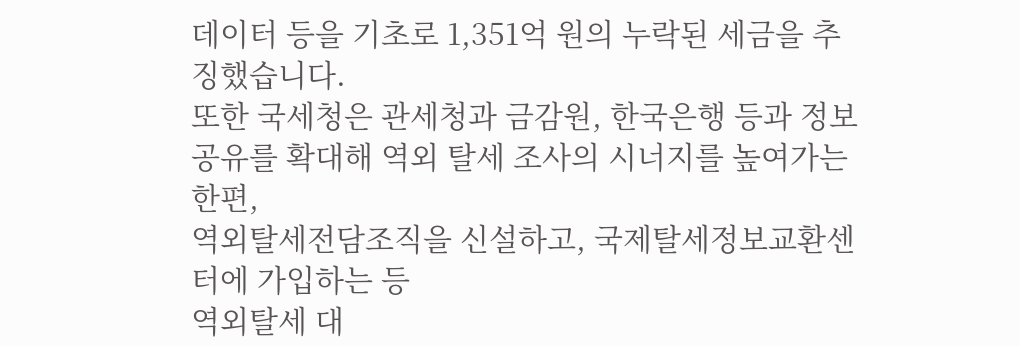데이터 등을 기초로 1,351억 원의 누락된 세금을 추징했습니다.
또한 국세청은 관세청과 금감원, 한국은행 등과 정보공유를 확대해 역외 탈세 조사의 시너지를 높여가는 한편,
역외탈세전담조직을 신설하고, 국제탈세정보교환센터에 가입하는 등
역외탈세 대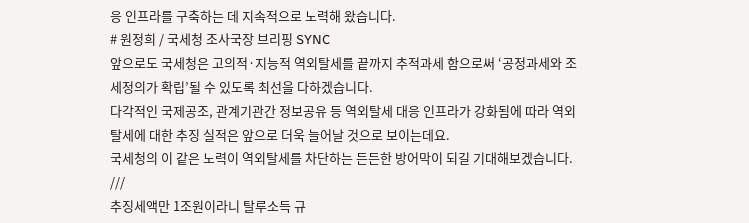응 인프라를 구축하는 데 지속적으로 노력해 왔습니다.
# 원정희 / 국세청 조사국장 브리핑 SYNC
앞으로도 국세청은 고의적·지능적 역외탈세를 끝까지 추적과세 함으로써 ‘공정과세와 조세정의가 확립’될 수 있도록 최선을 다하겠습니다.
다각적인 국제공조, 관계기관간 정보공유 등 역외탈세 대응 인프라가 강화됨에 따라 역외 탈세에 대한 추징 실적은 앞으로 더욱 늘어날 것으로 보이는데요.
국세청의 이 같은 노력이 역외탈세를 차단하는 든든한 방어막이 되길 기대해보겠습니다.
///
추징세액만 1조원이라니 탈루소득 규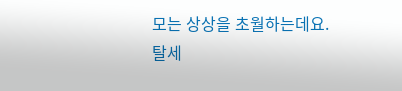모는 상상을 초월하는데요.
탈세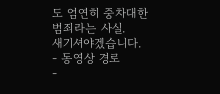도 엄연히 중차대한 범죄라는 사실.
새기셔야겠습니다.
- 동영상 경로
-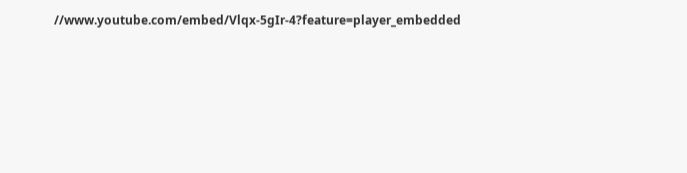//www.youtube.com/embed/Vlqx-5gIr-4?feature=player_embedded